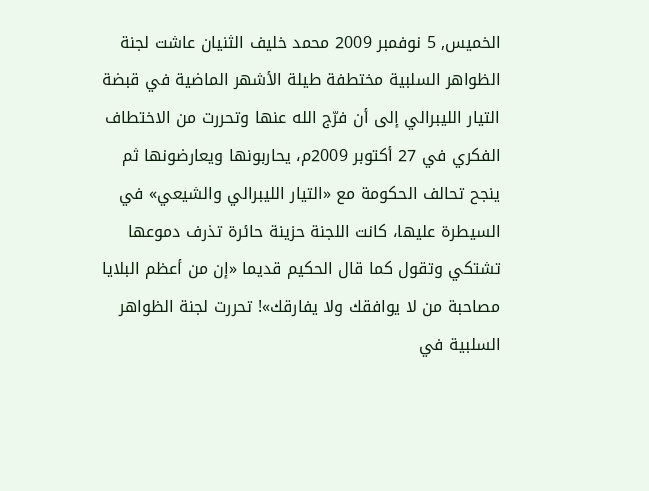الخميس, 5 نوفمبر 2009 محمد خليف الثنيان عاشت لجنة الظواهر السلبية مختطفة طيلة الأشهر الماضية في قبضة التيار الليبرالي إلى أن فرّج الله عنها وتحررت من الاختطاف الفكري في 27 أكتوبر 2009م، يحاربونها ويعارضونها ثم ينجح تحالف الحكومة مع «التيار الليبرالي والشيعي» في السيطرة عليها، كانت اللجنة حزينة حائرة تذرف دموعها تشتكي وتقول كما قال الحكيم قديما «إن من أعظم البلايا مصاحبة من لا يوافقك ولا يفارقك»! تحررت لجنة الظواهر السلبية في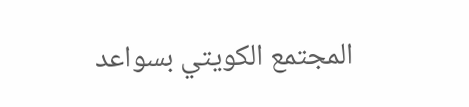المجتمع الكويتي بسواعد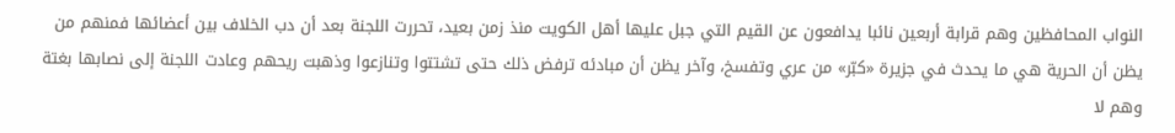النواب المحافظين وهم قرابة أربعين نائبا يدافعون عن القيم التي جبل عليها أهل الكويت منذ زمن بعيد، تحررت اللجنة بعد أن دب الخلاف بين أعضائها فمنهم من يظن أن الحرية هي ما يحدث في جزيرة «كبّر» من عري وتفسخ، وآخر يظن أن مبادئه ترفض ذلك حتى تشتتوا وتنازعوا وذهبت ريحهم وعادت اللجنة إلى نصابها بغتة وهم لا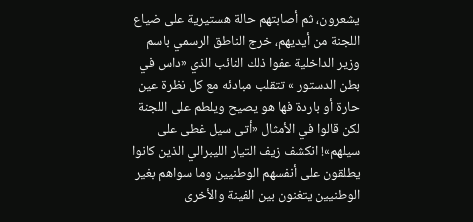يشعرون، ثم أصابتهم حالة هستيرية على ضياع اللجنة من أيديهم، خرج الناطق الرسمي باسم وزير الداخلية عفوا ذلك النائب الذي «داس في بطن الدستور » تتقلب مبادئه مع كل نظرة عين حارة أو باردة فها هو يصيح ويلطم على اللجنة لكن قالوا في الأمثال «أتى سيل غطى على سيلهم»! انكشف زيف التيار الليبرالي الذين كانوا يطلقون على أنفسهم الوطنيين وما سواهم بغير الوطنيين يتغنون بين الفينة والأخرى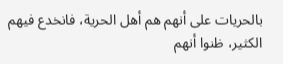بالحريات على أنهم هم أهل الحرية، فانخدع فيهم الكثير، ظنوا أنهم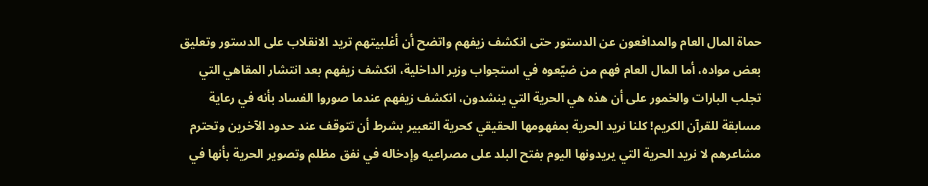حماة المال العام والمدافعون عن الدستور حتى انكشف زيفهم واتضح أن أغلبيتهم تريد الانقلاب على الدستور وتعليق بعض مواده، أما المال العام فهم من ضيّعوه في استجواب وزير الداخلية، انكشف زيفهم بعد انتشار المقاهي التي تجلب البارات والخمور على أن هذه هي الحرية التي ينشدون، انكشف زيفهم عندما صوروا الفساد بأنه في رعاية مسابقة للقرآن الكريم! كلنا نريد الحرية بمفهومها الحقيقي كحرية التعبير بشرط أن تتوقف عند حدود الآخرين وتحترم مشاعرهم لا نريد الحرية التي يريدونها اليوم بفتح البلد على مصراعيه وإدخاله في نفق مظلم وتصوير الحرية بأنها في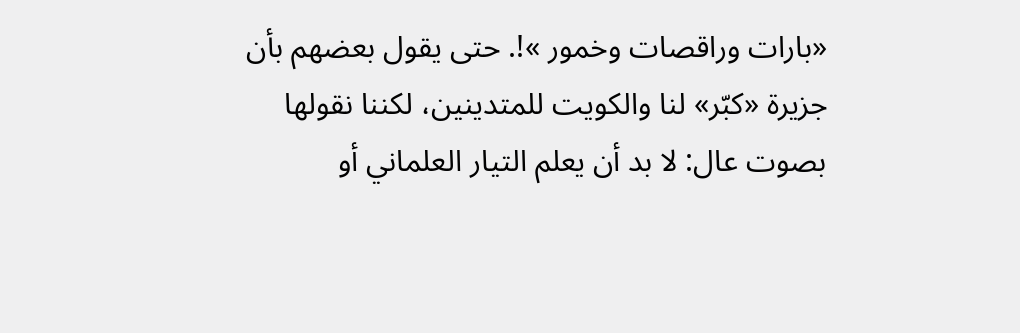«بارات وراقصات وخمور »!. حتى يقول بعضهم بأن جزيرة «كبّر» لنا والكويت للمتدينين، لكننا نقولها بصوت عال: لا بد أن يعلم التيار العلماني أو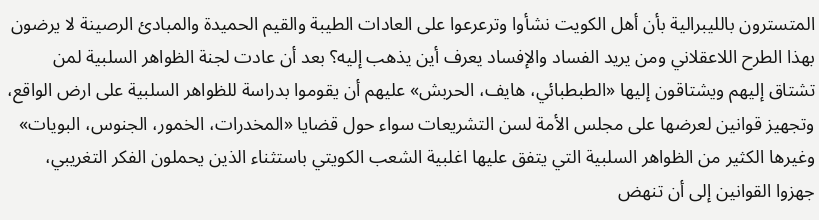المتسترون بالليبرالية بأن أهل الكويت نشأوا وترعرعوا على العادات الطيبة والقيم الحميدة والمبادئ الرصينة لا يرضون بهذا الطرح اللاعقلاني ومن يريد الفساد والإفساد يعرف أين يذهب إليه؟ بعد أن عادت لجنة الظواهر السلبية لمن تشتاق إليهم ويشتاقون إليها «الطبطبائي، هايف، الحربش» عليهم أن يقوموا بدراسة للظواهر السلبية على ارض الواقع، وتجهيز قوانين لعرضها على مجلس الأمة لسن التشريعات سواء حول قضايا «المخدرات، الخمور، الجنوس، البويات» وغيرها الكثير من الظواهر السلبية التي يتفق عليها اغلبية الشعب الكويتي باستثناء الذين يحملون الفكر التغريبي، جهزوا القوانين إلى أن تنهض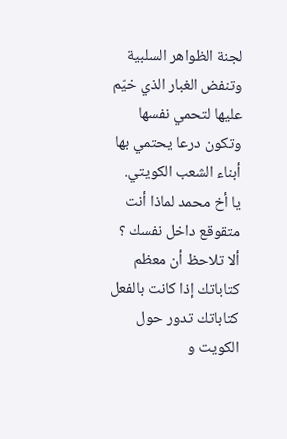لجنة الظواهر السلبية وتنفض الغبار الذي خيّم عليها لتحمي نفسها وتكون درعا يحتمي بها أبناء الشعب الكويتي.
يا أخ محمد لماذا أنت متقوقع داخل نفسك ؟ ألا تلاحظ أن معظم كتاباتك إذا كانت بالفعل كتاباتك تدور حول الكويت و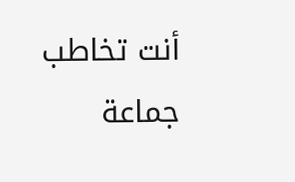أنت تخاطب جماعة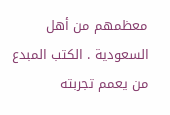معظمهم من أهل السعودية . الكتب المبدع من يعمم تجربته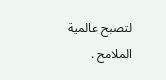لتصبح عالمية الملامح .